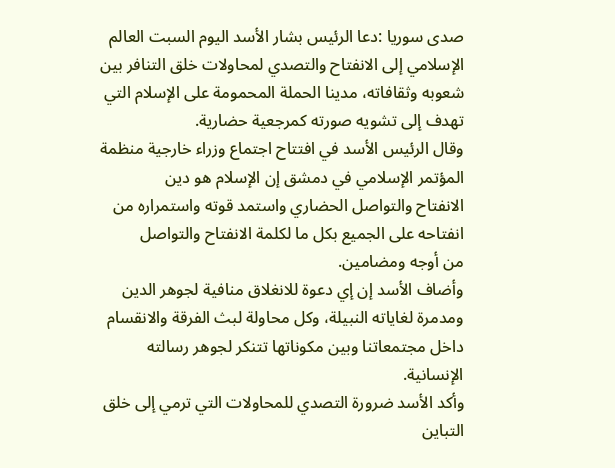صدى سوريا :دعا الرئيس بشار الأسد اليوم السبت العالم الإسلامي إلى الانفتاح والتصدي لمحاولات خلق التنافر بين شعوبه وثقافاته، مدينا الحملة المحمومة على الإسلام التي تهدف إلى تشويه صورته كمرجعية حضارية.
وقال الرئيس الأسد في افتتاح اجتماع وزراء خارجية منظمة المؤتمر الإسلامي في دمشق إن الإسلام هو دين
الانفتاح والتواصل الحضاري واستمد قوته واستمراره من انفتاحه على الجميع بكل ما لكلمة الانفتاح والتواصل
من أوجه ومضامين.
وأضاف الأسد إن إي دعوة للانغلاق منافية لجوهر الدين ومدمرة لغاياته النبيلة، وكل محاولة لبث الفرقة والانقسام
داخل مجتمعاتنا وبين مكوناتها تتنكر لجوهر رسالته الإنسانية.
وأكد الأسد ضرورة التصدي للمحاولات التي ترمي إلى خلق التباين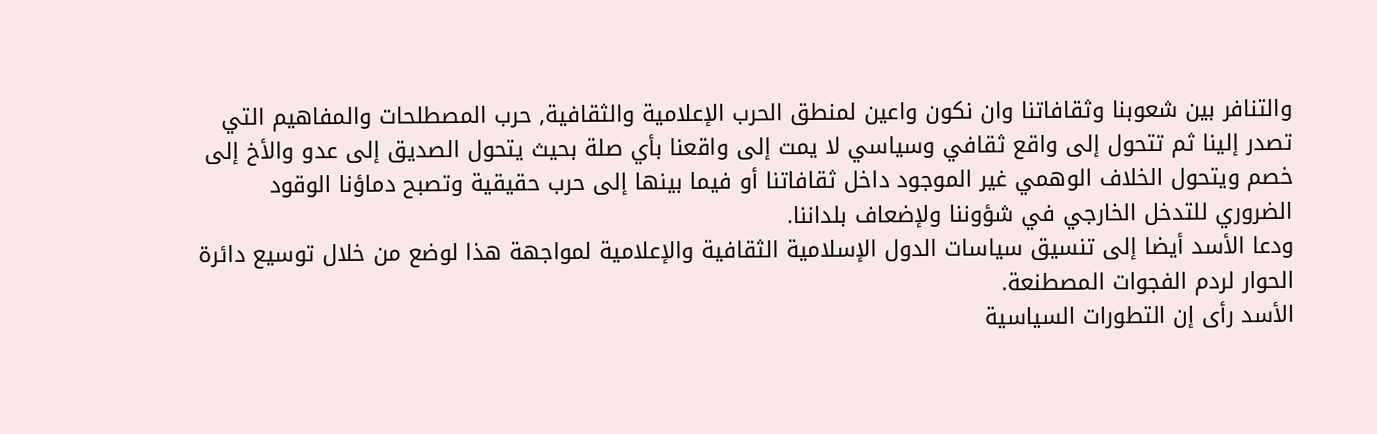والتنافر بين شعوبنا وثقافاتنا وان نكون واعين لمنطق الحرب الإعلامية والثقافية, حرب المصطلحات والمفاهيم التي تصدر إلينا ثم تتحول إلى واقع ثقافي وسياسي لا يمت إلى واقعنا بأي صلة بحيث يتحول الصديق إلى عدو والأخ إلى خصم ويتحول الخلاف الوهمي غير الموجود داخل ثقافاتنا أو فيما بينها إلى حرب حقيقية وتصبح دماؤنا الوقود الضروري للتدخل الخارجي في شؤوننا ولإضعاف بلداننا.
ودعا الأسد أيضا إلى تنسيق سياسات الدول الإسلامية الثقافية والإعلامية لمواجهة هذا لوضع من خلال توسيع دائرة الحوار لردم الفجوات المصطنعة.
الأسد رأى إن التطورات السياسية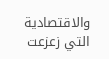والاقتصادية التي زعزعت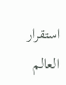استقرار العالم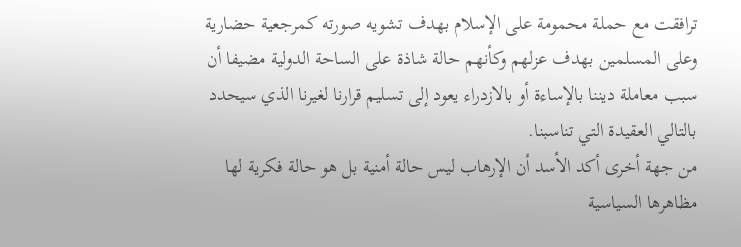ترافقت مع حملة محمومة على الإسلام بهدف تشويه صورته كمرجعية حضارية وعلى المسلمين بهدف عزلهم وكأنهم حالة شاذة على الساحة الدولية مضيفا أن سبب معاملة ديننا بالإساءة أو بالازدراء يعود إلى تسليم قرارنا لغيرنا الذي سيحدد بالتالي العقيدة التي تناسبنا.
من جهة أخرى أكد الأسد أن الإرهاب ليس حالة أمنية بل هو حالة فكرية لها مظاهرها السياسية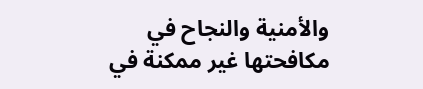والأمنية والنجاح في مكافحتها غير ممكنة في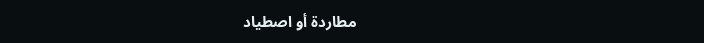مطاردة أو اصطياد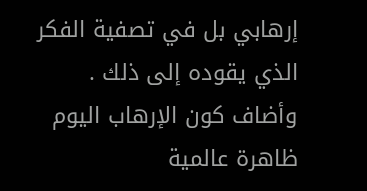إرهابي بل في تصفية الفكر الذي يقوده إلى ذلك .
وأضاف كون الإرهاب اليوم ظاهرة عالمية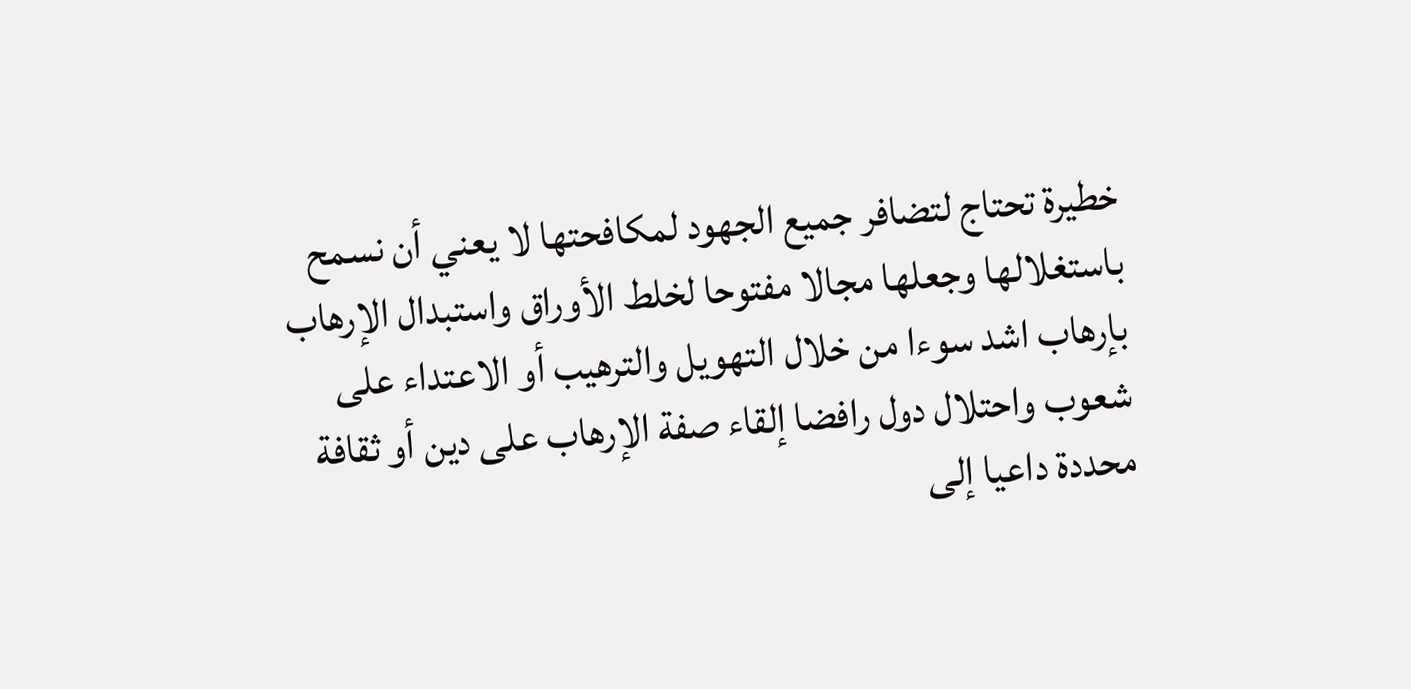خطيرة تحتاج لتضافر جميع الجهود لمكافحتها لا يعني أن نسمح باستغلالها وجعلها مجالا مفتوحا لخلط الأوراق واستبدال الإرهاب بإرهاب اشد سوءا من خلال التهويل والترهيب أو الاعتداء على شعوب واحتلال دول رافضا إلقاء صفة الإرهاب على دين أو ثقافة محددة داعيا إلى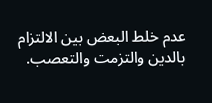عدم خلط البعض بين الالتزام بالدين والتزمت والتعصب.